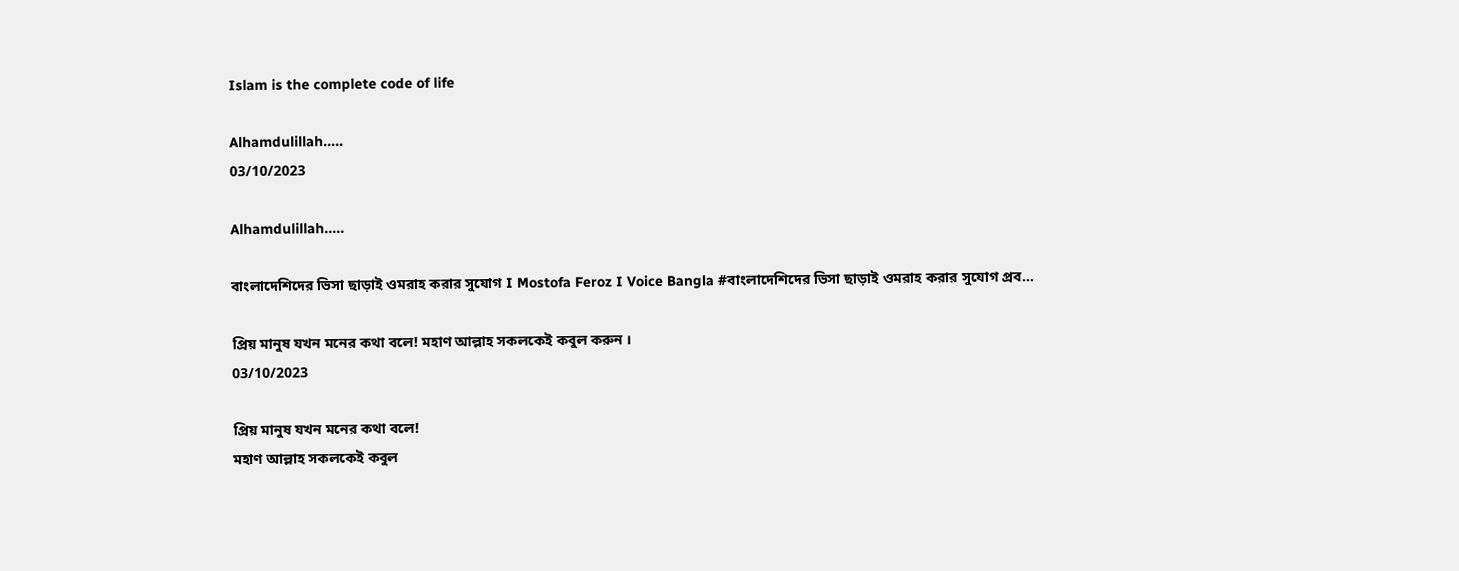Islam is the complete code of life

Alhamdulillah.....
03/10/2023

Alhamdulillah.....

বাংলাদেশিদের ভিসা ছাড়াই ওমরাহ করার সুযোগ I Mostofa Feroz I Voice Bangla #বাংলাদেশিদের ভিসা ছাড়াই ওমরাহ করার সুযোগ প্রব...

প্রিয় মানুষ যখন মনের কথা বলে! মহাণ আল্লাহ সকলকেই কবুল করুন ।
03/10/2023

প্রিয় মানুষ যখন মনের কথা বলে!
মহাণ আল্লাহ সকলকেই কবুল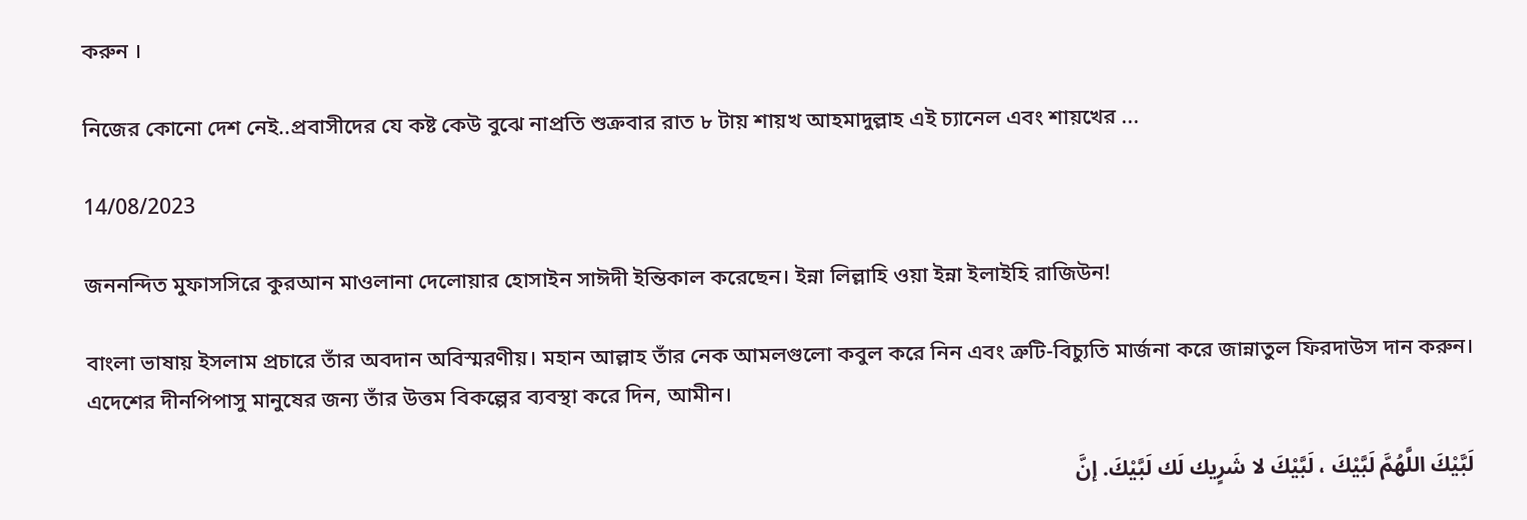করুন ।

নিজের কোনো দেশ নেই..প্রবাসীদের যে কষ্ট কেউ বুঝে নাপ্রতি শুক্রবার রাত ৮ টায় শায়খ আহমাদুল্লাহ এই চ্যানেল এবং শায়খের ...

14/08/2023

জননন্দিত মুফাসসিরে কুরআন মাওলানা দেলোয়ার হোসাইন সাঈদী ইন্তিকাল করেছেন। ইন্না লিল্লাহি ওয়া ইন্না ইলাইহি রাজিউন!

বাংলা ভাষায় ইসলাম প্রচারে তাঁর অবদান অবিস্মরণীয়। মহান আল্লাহ তাঁর নেক আমলগুলো কবুল করে নিন এবং ত্রুটি-বিচ্যুতি মার্জনা করে জান্নাতুল ফিরদাউস দান করুন। এদেশের দীনপিপাসু মানুষের জন্য তাঁর উত্তম বিকল্পের ব্যবস্থা করে দিন, আমীন।

لَبَّيْكَ اللَّهُمَّ لَبَّيْكَ ، لَبَّيْكَ لا شَرٍيك لَك لَبَّيْكَ. إنَّ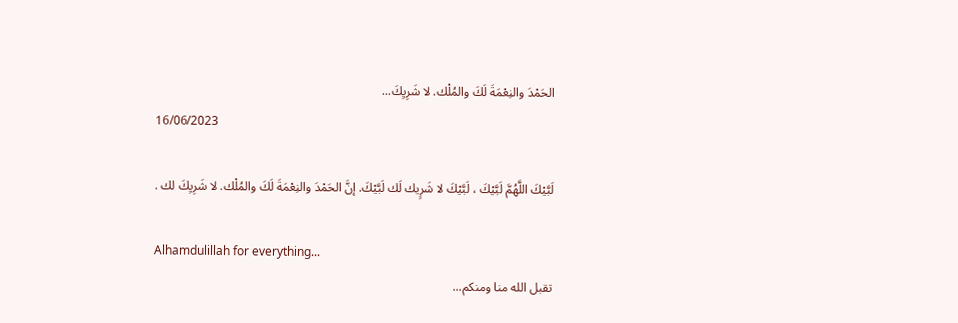الحَمْدَ والنِعْمَةَ لَكَ والمُلْك. لا شَرِيِكَ...
16/06/2023

لَبَّيْكَ اللَّهُمَّ لَبَّيْكَ ، لَبَّيْكَ لا شَرٍيك لَك لَبَّيْكَ. إنَّ الحَمْدَ والنِعْمَةَ لَكَ والمُلْك. لا شَرِيِكَ لك .

Alhamdulillah for everything...
تقبل الله منا ومنكم...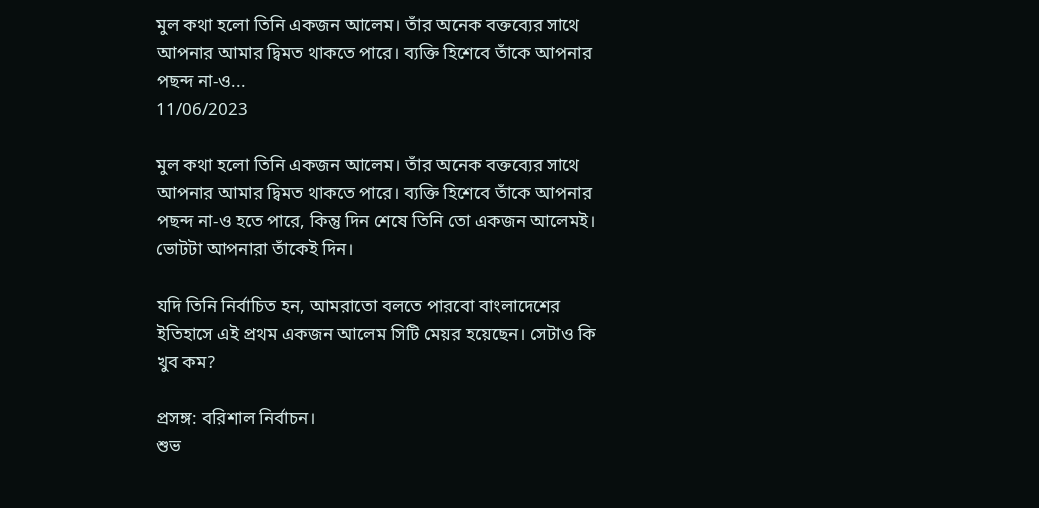মুল কথা হলো তিনি একজন আলেম। তাঁর অনেক বক্তব্যের সাথে আপনার আমার দ্বিমত থাকতে পারে। ব্যক্তি হিশেবে তাঁকে আপনার পছন্দ না-ও...
11/06/2023

মুল কথা হলো তিনি একজন আলেম। তাঁর অনেক বক্তব্যের সাথে আপনার আমার দ্বিমত থাকতে পারে। ব্যক্তি হিশেবে তাঁকে আপনার পছন্দ না-ও হতে পারে, কিন্তু দিন শেষে তিনি তো একজন আলেমই। ভোটটা আপনারা তাঁকেই দিন।

যদি তিনি নির্বাচিত হন, আমরাতো বলতে পারবো বাংলাদেশের ইতিহাসে এই প্রথম একজন আলেম সিটি মেয়র হয়েছেন। সেটাও কি খুব কম?

প্রসঙ্গ: বরিশাল নির্বাচন।
শুভ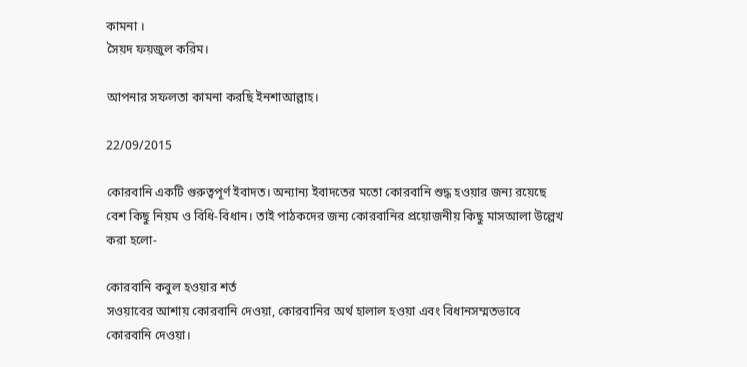কামনা ।
সৈয়দ ফয়জুল করিম।

আপনার সফলতা কামনা করছি ইনশাআল্লাহ।

22/09/2015

কোরবানি একটি গুরুত্বপূর্ণ ইবাদত। অন্যান্য ইবাদতের মতো কোরবানি শুদ্ধ হওয়ার জন্য রয়েছে বেশ কিছু নিয়ম ও বিধি-বিধান। তাই পাঠকদের জন্য কোরবানির প্রয়োজনীয় কিছু মাসআলা উল্লেখ করা হলো-

কোরবানি কবুল হওয়ার শর্ত
সওয়াবের আশায় কোরবানি দেওয়া, কোরবানির অর্থ হালাল হওয়া এবং বিধানসম্মতভাবে কোরবানি দেওয়া।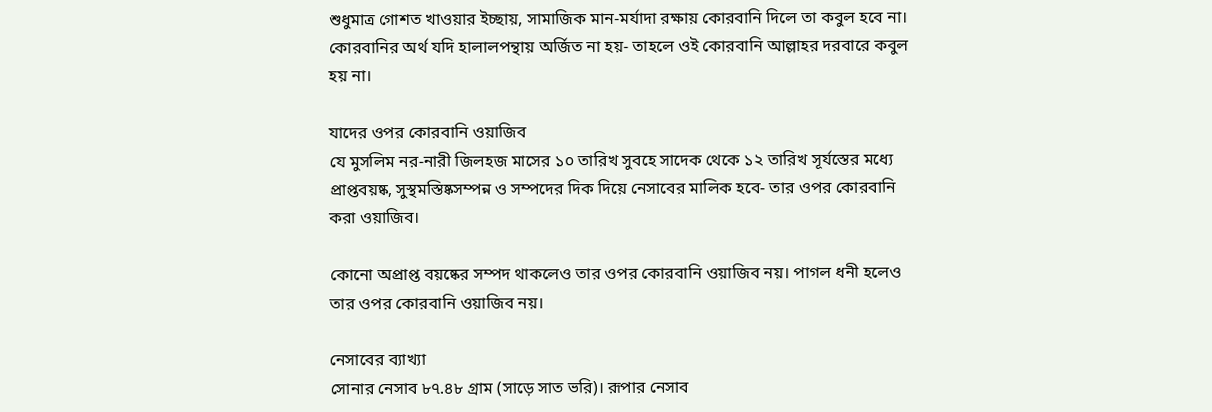শুধুমাত্র গোশত খাওয়ার ইচ্ছায়, সামাজিক মান-মর্যাদা রক্ষায় কোরবানি দিলে তা কবুল হবে না। কোরবানির অর্থ যদি হালালপন্থায় অর্জিত না হয়- তাহলে ওই কোরবানি আল্লাহর দরবারে কবুল হয় না।

যাদের ওপর কোরবানি ওয়াজিব
যে মুসলিম নর-নারী জিলহজ মাসের ১০ তারিখ সুবহে সাদেক থেকে ১২ তারিখ সূর্যস্তের মধ্যে প্রাপ্তবয়ষ্ক, সুস্থমস্তিষ্কসম্পন্ন ও সম্পদের দিক দিয়ে নেসাবের মালিক হবে- তার ওপর কোরবানি করা ওয়াজিব।

কোনো অপ্রাপ্ত বয়ষ্কের সম্পদ থাকলেও তার ওপর কোরবানি ওয়াজিব নয়। পাগল ধনী হলেও তার ওপর কোরবানি ওয়াজিব নয়।

নেসাবের ব্যাখ্যা
সোনার নেসাব ৮৭.৪৮ গ্রাম (সাড়ে সাত ভরি)। রূপার নেসাব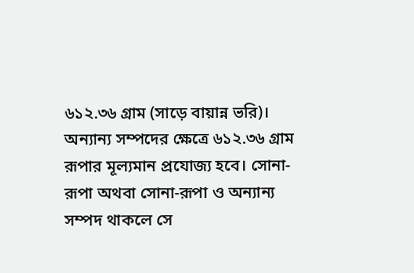৬১২.৩৬ গ্রাম (সাড়ে বায়ান্ন ভরি)। অন্যান্য সম্পদের ক্ষেত্রে ৬১২.৩৬ গ্রাম রূপার মূল্যমান প্রযোজ্য হবে। সোনা-রূপা অথবা সোনা-রূপা ও অন্যান্য সম্পদ থাকলে সে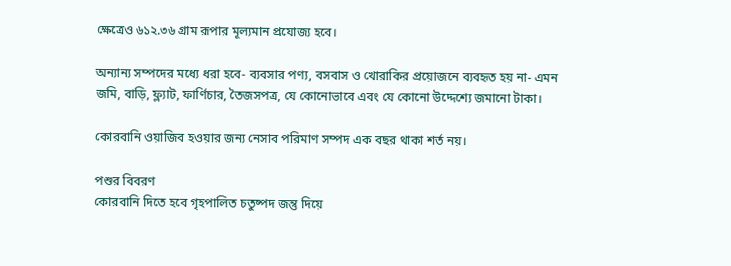ক্ষেত্রেও ৬১২.৩৬ গ্রাম রূপার মূল্যমান প্রযোজ্য হবে।

অন্যান্য সম্পদের মধ্যে ধরা হবে- ব্যবসার পণ্য, বসবাস ও খোরাকির প্রয়োজনে ব্যবহৃত হয় না- এমন জমি, বাড়ি, ফ্ল্যাট, ফার্ণিচার, তৈজসপত্র, যে কোনোভাবে এবং যে কোনো উদ্দেশ্যে জমানো টাকা।

কোরবানি ওয়াজিব হওয়ার জন্য নেসাব পরিমাণ সম্পদ এক বছর থাকা শর্ত নয়।

পশুর বিবরণ
কোরবানি দিতে হবে গৃহপালিত চতুষ্পদ জন্তু দিয়ে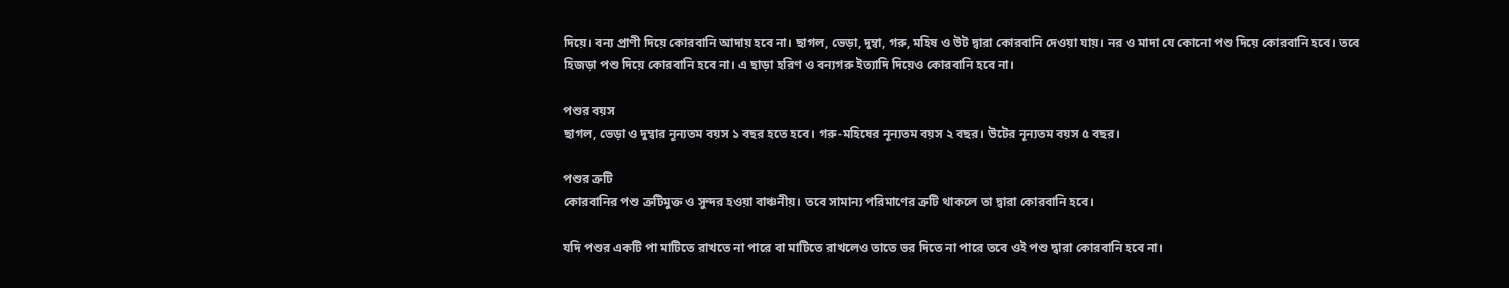দিয়ে। বন্য প্রাণী দিয়ে কোরবানি আদায় হবে না। ছাগল, ভেড়া, দুম্বা, গরু, মহিষ ও উট দ্বারা কোরবানি দেওয়া যায়। নর ও মাদা যে কোনো পশু দিয়ে কোরবানি হবে। তবে হিজড়া পশু দিয়ে কোরবানি হবে না। এ ছাড়া হরিণ ও বন্যগরু ইত্যাদি দিয়েও কোরবানি হবে না।

পশুর বয়স
ছাগল, ভেড়া ও দুম্বার নূন্যতম বয়স ১ বছর হতে হবে। গরু-মহিষের নূন্যতম বয়স ২ বছর। উটের নূন্যতম বয়স ৫ বছর।

পশুর ত্রুটি
কোরবানির পশু ত্রুটিমুক্ত ও সুন্দর হওয়া বাঞ্চনীয়। তবে সামান্য পরিমাণের ত্রুটি থাকলে তা দ্বারা কোরবানি হবে।

যদি পশুর একটি পা মাটিতে রাখতে না পারে বা মাটিতে রাখলেও তাতে ভর দিতে না পারে তবে ওই পশু দ্বারা কোরবানি হবে না।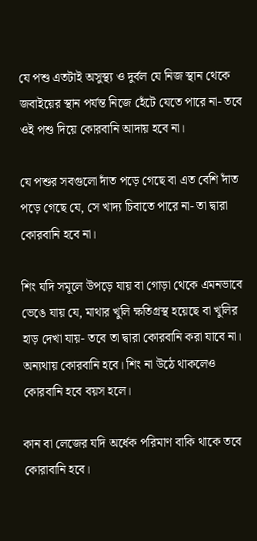যে পশু এতটাই অসুস্থ্য ও দুর্বল যে নিজ স্থান থেকে জবাইয়ের স্থান পর্যন্ত নিজে হেঁটে যেতে পারে না- তবে ওই পশু দিয়ে কোরবানি আদায় হবে না।

যে পশুর সবগুলো দাঁত পড়ে গেছে বা এত বেশি দাঁত পড়ে গেছে যে, সে খাদ্য চিবাতে পারে না- তা দ্বারা কোরবানি হবে না।

শিং যদি সমূলে উপড়ে যায় বা গোড়া থেকে এমনভাবে ভেঙে যায় যে, মাথার খুলি ক্ষতিগ্রস্থ হয়েছে বা খুলির হাড় দেখা যায়- তবে তা দ্বারা কোরবানি করা যাবে না। অন্যথায় কোরবানি হবে। শিং না উঠে থাকলেও কোরবানি হবে বয়স হলে।

কান বা লেজের যদি অর্ধেক পরিমাণ বাকি থাকে তবে কোরাবানি হবে।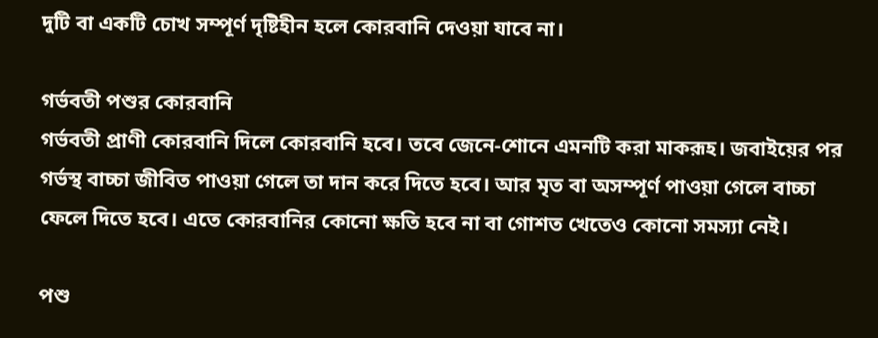দুটি বা একটি চোখ সম্পূর্ণ দৃষ্টিহীন হলে কোরবানি দেওয়া যাবে না।

গর্ভবতী পশুর কোরবানি
গর্ভবতী প্রাণী কোরবানি দিলে কোরবানি হবে। তবে জেনে-শোনে এমনটি করা মাকরূহ। জবাইয়ের পর গর্ভস্থ বাচ্চা জীবিত পাওয়া গেলে তা দান করে দিতে হবে। আর মৃত বা অসম্পূর্ণ পাওয়া গেলে বাচ্চা ফেলে দিতে হবে। এতে কোরবানির কোনো ক্ষতি হবে না বা গোশত খেতেও কোনো সমস্যা নেই।

পশু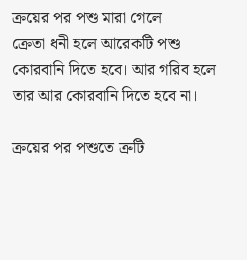ক্রয়ের পর পশু মারা গেলে
ক্রেতা ধনী হলে আরেকটি পশু কোরবানি দিতে হবে। আর গরিব হলে তার আর কোরবানি দিতে হবে না।

ক্রয়ের পর পশুতে ত্রুটি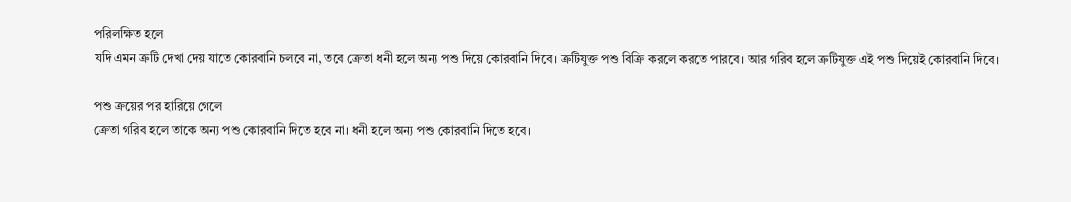পরিলক্ষিত হলে
যদি এমন ত্রুটি দেখা দেয় যাতে কোরবানি চলবে না, তবে ক্রেতা ধনী হলে অন্য পশু দিয়ে কোরবানি দিবে। ত্রুটিযুক্ত পশু বিক্রি করলে করতে পারবে। আর গরিব হলে ত্রুটিযুক্ত এই পশু দিয়েই কোরবানি দিবে।

পশু ক্রয়ের পর হারিয়ে গেলে
ক্রেতা গরিব হলে তাকে অন্য পশু কোরবানি দিতে হবে না। ধনী হলে অন্য পশু কোরবানি দিতে হবে।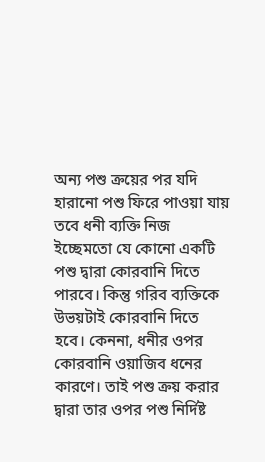অন্য পশু ক্রয়ের পর যদি হারানো পশু ফিরে পাওয়া যায় তবে ধনী ব্যক্তি নিজ ইচ্ছেমতো যে কোনো একটি পশু দ্বারা কোরবানি দিতে পারবে। কিন্তু গরিব ব্যক্তিকে উভয়টাই কোরবানি দিতে হবে। কেননা, ধনীর ওপর কোরবানি ওয়াজিব ধনের কারণে। তাই পশু ক্রয় করার দ্বারা তার ওপর পশু নির্দিষ্ট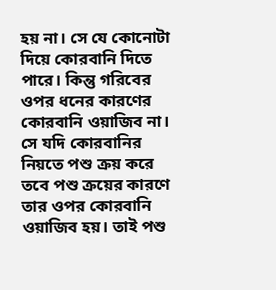হয় না। সে যে কোনোটা দিয়ে কোরবানি দিতে পারে। কিন্তু গরিবের ওপর ধনের কারণের কোরবানি ওয়াজিব না। সে যদি কোরবানির নিয়তে পশু ক্রয় করে তবে পশু ক্রয়ের কারণে তার ওপর কোরবানি ওয়াজিব হয়। তাই পশু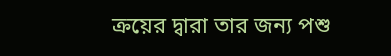ক্রয়ের দ্বারা তার জন্য পশু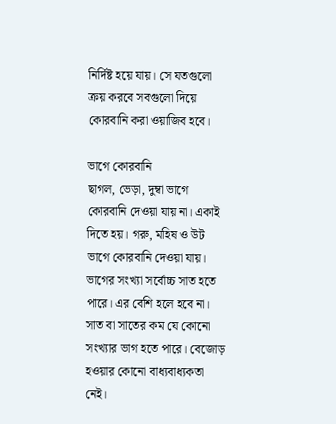নির্দিষ্ট হয়ে যায়। সে যতগুলো ক্রয় করবে সবগুলো দিয়ে কোরবানি করা ওয়াজিব হবে।

ভাগে কোরবানি
ছাগল, ভেড়া, দুম্বা ভাগে কোরবানি দেওয়া যায় না। একাই দিতে হয়। গরু, মহিষ ও উট ভাগে কোরবানি দেওয়া যায়। ভাগের সংখ্যা সর্বোচ্চ সাত হতে পারে। এর বেশি হলে হবে না। সাত বা সাতের কম যে কোনো সংখ্যার ভাগ হতে পারে। বেজোড় হওয়ার কোনো বাধ্যবাধ্যকতা নেই।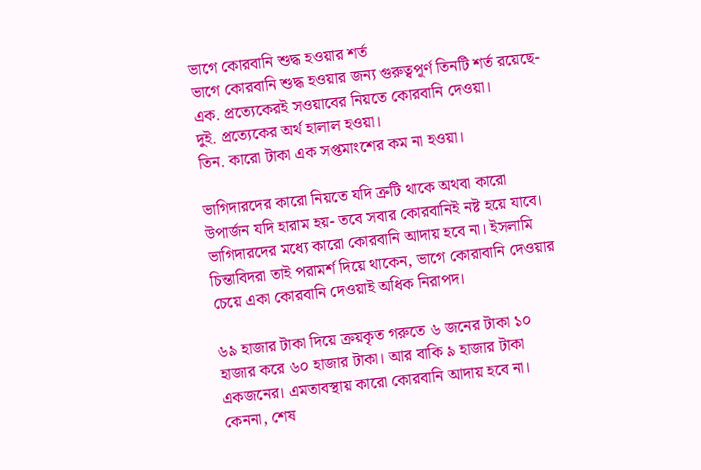ভাগে কোরবানি শুদ্ধ হওয়ার শর্ত
ভাগে কোরবানি শুদ্ধ হওয়ার জন্য গুরুত্বপূর্ণ তিনটি শর্ত রয়েছে-
এক. প্রত্যেকেরই সওয়াবের নিয়তে কোরবানি দেওয়া।
দুই. প্রত্যেকের অর্থ হালাল হওয়া।
তিন. কারো টাকা এক সপ্তমাংশের কম না হওয়া।

ভাগিদারদের কারো নিয়তে যদি ত্রুটি থাকে অথবা কারো উপার্জন যদি হারাম হয়- তবে সবার কোরবানিই নষ্ট হয়ে যাবে। ভাগিদারদের মধ্যে কারো কোরবানি আদায় হবে না। ইসলামি চিন্তাবিদরা তাই পরামর্শ দিয়ে থাকেন, ভাগে কোরাবানি দেওয়ার চেয়ে একা কোরবানি দেওয়াই অধিক নিরাপদ।

৬৯ হাজার টাকা দিয়ে ক্রয়কৃত গরুতে ৬ জনের টাকা ১০ হাজার করে ৬০ হাজার টাকা। আর বাকি ৯ হাজার টাকা একজনের। এমতাবস্থায় কারো কোরবানি আদায় হবে না। কেননা, শেষ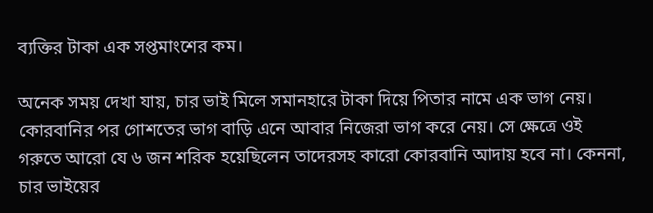ব্যক্তির টাকা এক সপ্তমাংশের কম।

অনেক সময় দেখা যায়, চার ভাই মিলে সমানহারে টাকা দিয়ে পিতার নামে এক ভাগ নেয়। কোরবানির পর গোশতের ভাগ বাড়ি এনে আবার নিজেরা ভাগ করে নেয়। সে ক্ষেত্রে ওই গরুতে আরো যে ৬ জন শরিক হয়েছিলেন তাদেরসহ কারো কোরবানি আদায় হবে না। কেননা, চার ভাইয়ের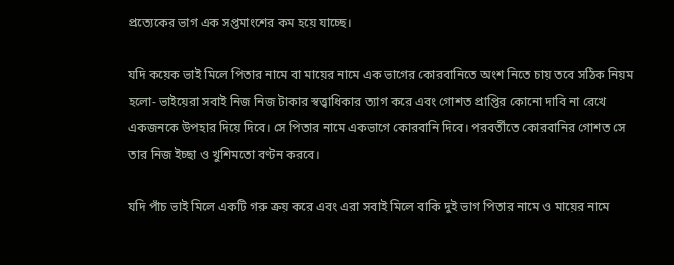প্রত্যেকের ভাগ এক সপ্তমাংশের কম হয়ে যাচ্ছে।

যদি কয়েক ভাই মিলে পিতার নামে বা মায়ের নামে এক ভাগের কোরবানিতে অংশ নিতে চায় তবে সঠিক নিয়ম হলো- ভাইয়েরা সবাই নিজ নিজ টাকার স্বত্ত্বাধিকার ত্যাগ করে এবং গোশত প্রাপ্তির কোনো দাবি না রেখে একজনকে উপহার দিয়ে দিবে। সে পিতার নামে একভাগে কোরবানি দিবে। পরবর্তীতে কোরবানির গোশত সে তার নিজ ইচ্ছা ও খুশিমতো বণ্টন করবে।

যদি পাঁচ ভাই মিলে একটি গরু ক্রয় করে এবং এরা সবাই মিলে বাকি দুই ভাগ পিতার নামে ও মায়ের নামে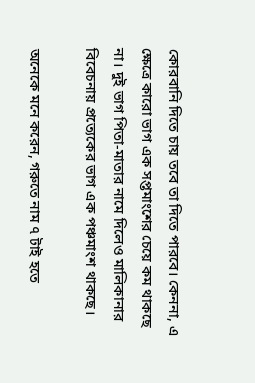কোরবানি দিতে চায় তবে তা দিতে পারবে। কেননা, এ ক্ষেত্রে কারো ভাগ এক সপ্তমাংশের চেয়ে কম থাকছে না। দুই ভাগ পিতা-মাতার নামে দিলেও মালিকানার বিবেচনায় প্রত্যেকের ভাগ এক পঞ্চমাংশ থাকছে।

অনেকে মনে করেন, গরুতে নাম ৭ টাই হতে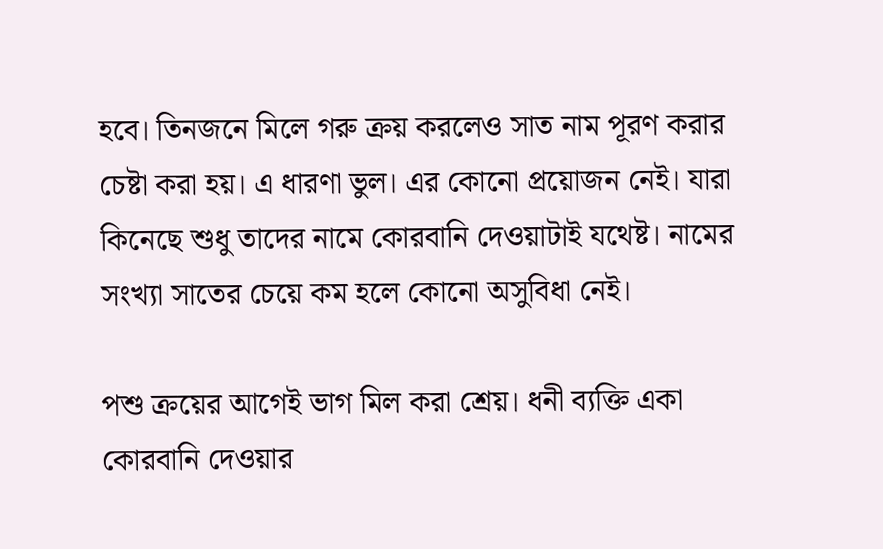হবে। তিনজনে মিলে গরু ক্রয় করলেও সাত নাম পূরণ করার চেষ্টা করা হয়। এ ধারণা ভুল। এর কোনো প্রয়োজন নেই। যারা কিনেছে শুধু তাদের নামে কোরবানি দেওয়াটাই যথেষ্ট। নামের সংখ্যা সাতের চেয়ে কম হলে কোনো অসুবিধা নেই।

পশু ক্রয়ের আগেই ভাগ মিল করা শ্রেয়। ধনী ব্যক্তি একা কোরবানি দেওয়ার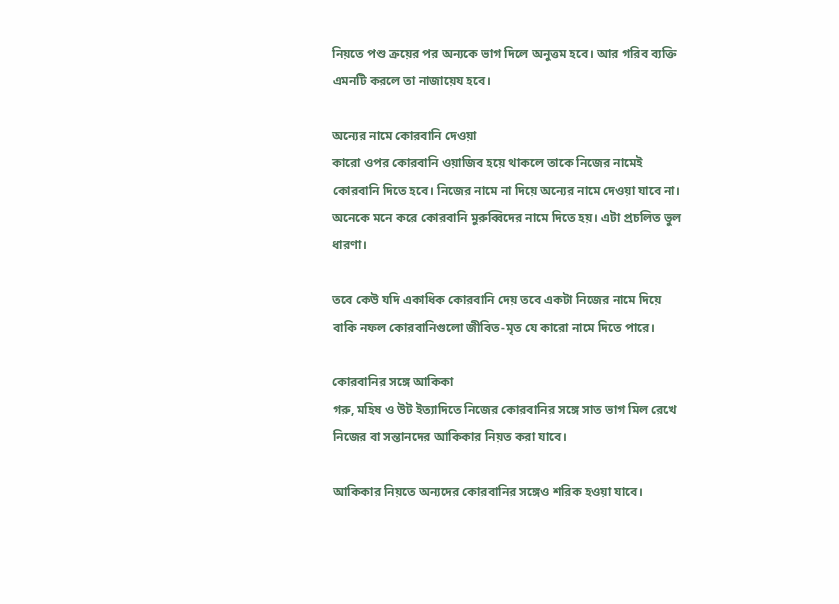নিয়তে পশু ক্রয়ের পর অন্যকে ভাগ দিলে অনুত্তম হবে। আর গরিব ব্যক্তি এমনটি করলে তা নাজায়েয হবে।

অন্যের নামে কোরবানি দেওয়া
কারো ওপর কোরবানি ওয়াজিব হয়ে থাকলে তাকে নিজের নামেই কোরবানি দিতে হবে। নিজের নামে না দিয়ে অন্যের নামে দেওয়া যাবে না। অনেকে মনে করে কোরবানি মুরুব্বিদের নামে দিতে হয়। এটা প্রচলিত ভুল ধারণা।

তবে কেউ যদি একাধিক কোরবানি দেয় তবে একটা নিজের নামে দিয়ে বাকি নফল কোরবানিগুলো জীবিত-মৃত যে কারো নামে দিতে পারে।

কোরবানির সঙ্গে আকিকা
গরু, মহিষ ও উট ইত্যাদিতে নিজের কোরবানির সঙ্গে সাত ভাগ মিল রেখে নিজের বা সন্তানদের আকিকার নিয়ত করা যাবে।

আকিকার নিয়তে অন্যদের কোরবানির সঙ্গেও শরিক হওয়া যাবে।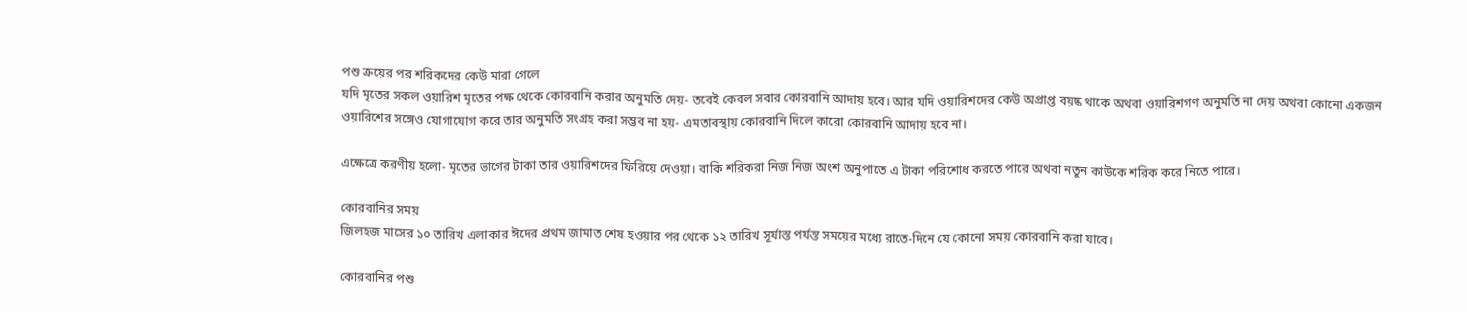পশু ক্রয়ের পর শরিকদের কেউ মারা গেলে
যদি মৃতের সকল ওয়ারিশ মৃতের পক্ষ থেকে কোরবানি করার অনুমতি দেয়- তবেই কেবল সবার কোরবানি আদায় হবে। আর যদি ওয়ারিশদের কেউ অপ্রাপ্ত বয়ষ্ক থাকে অথবা ওয়ারিশগণ অনুমতি না দেয় অথবা কোনো একজন ওয়ারিশের সঙ্গেও যোগাযোগ করে তার অনুমতি সংগ্রহ করা সম্ভব না হয়- এমতাবস্থায় কোরবানি দিলে কারো কোরবানি আদায় হবে না।

এক্ষেত্রে করণীয় হলো- মৃতের ভাগের টাকা তার ওয়ারিশদের ফিরিয়ে দেওয়া। বাকি শরিকরা নিজ নিজ অংশ অনুপাতে এ টাকা পরিশোধ করতে পারে অথবা নতুন কাউকে শরিক করে নিতে পারে।

কোরবানির সময়
জিলহজ মাসের ১০ তারিখ এলাকার ঈদের প্রথম জামাত শেষ হওয়ার পর থেকে ১২ তারিখ সূর্যাস্ত পর্যন্ত সময়ের মধ্যে রাতে-দিনে যে কোনো সময় কোরবানি করা যাবে।

কোরবানির পশু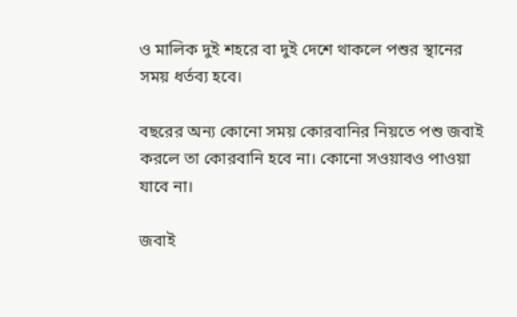ও মালিক দুই শহরে বা দুই দেশে থাকলে পশুর স্থানের সময় ধর্তব্য হবে।

বছরের অন্য কোনো সময় কোরবানির নিয়তে পশু জবাই করলে তা কোরবানি হবে না। কোনো সওয়াবও পাওয়া যাবে না।

জবাই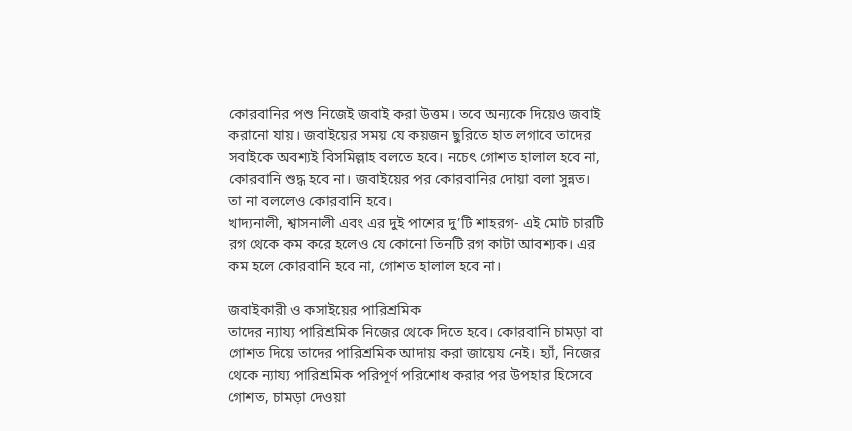কোরবানির পশু নিজেই জবাই করা উত্তম। তবে অন্যকে দিয়েও জবাই করানো যায়। জবাইয়ের সময় যে কয়জন ছুরিতে হাত লগাবে তাদের সবাইকে অবশ্যই বিসমিল্লাহ বলতে হবে। নচেৎ গোশত হালাল হবে না, কোরবানি শুদ্ধ হবে না। জবাইয়ের পর কোরবানির দোয়া বলা সুন্নত। তা না বললেও কোরবানি হবে।
খাদ্যনালী, শ্বাসনালী এবং এর দুই পাশের দু’টি শাহরগ- এই মোট চারটি রগ থেকে কম করে হলেও যে কোনো তিনটি রগ কাটা আবশ্যক। এর কম হলে কোরবানি হবে না, গোশত হালাল হবে না।

জবাইকারী ও কসাইয়ের পারিশ্রমিক
তাদের ন্যায্য পারিশ্রমিক নিজের থেকে দিতে হবে। কোরবানি চামড়া বা গোশত দিয়ে তাদের পারিশ্রমিক আদায় করা জায়েয নেই। হ্যাঁ, নিজের থেকে ন্যায্য পারিশ্রমিক পরিপূর্ণ পরিশোধ করার পর উপহার হিসেবে গোশত, চামড়া দেওয়া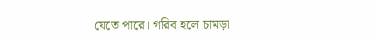যেতে পারে। গরিব হলে চামড়া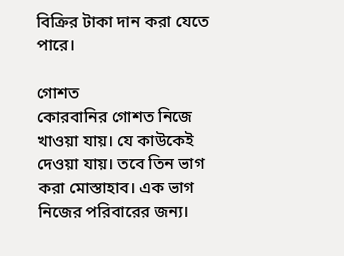বিক্রির টাকা দান করা যেতে পারে।

গোশত
কোরবানির গোশত নিজে খাওয়া যায়। যে কাউকেই দেওয়া যায়। তবে তিন ভাগ করা মোস্তাহাব। এক ভাগ নিজের পরিবারের জন্য।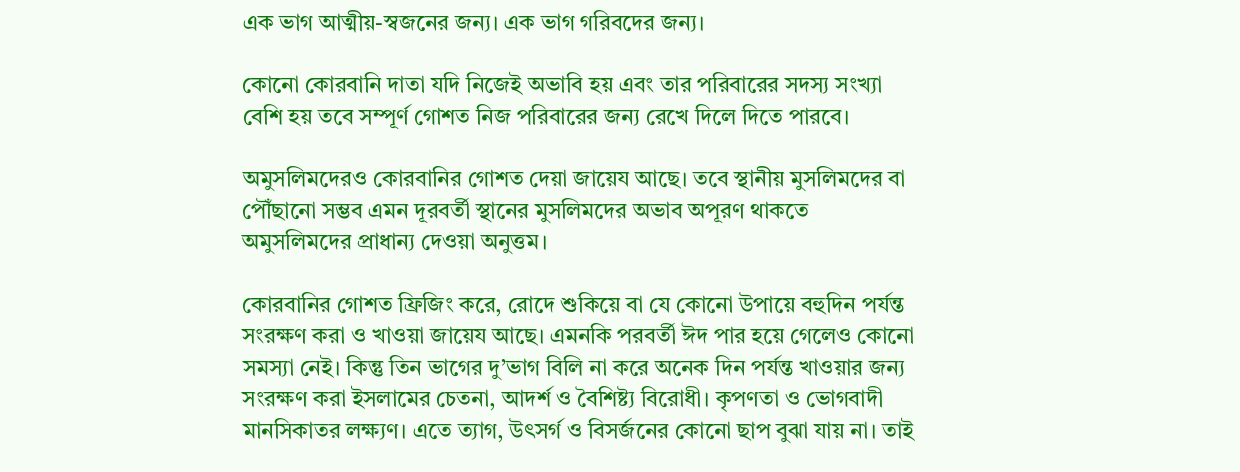এক ভাগ আত্মীয়-স্বজনের জন্য। এক ভাগ গরিবদের জন্য।

কোনো কোরবানি দাতা যদি নিজেই অভাবি হয় এবং তার পরিবারের সদস্য সংখ্যা বেশি হয় তবে সম্পূর্ণ গোশত নিজ পরিবারের জন্য রেখে দিলে দিতে পারবে।

অমুসলিমদেরও কোরবানির গোশত দেয়া জায়েয আছে। তবে স্থানীয় মুসলিমদের বা পৌঁছানো সম্ভব এমন দূরবর্তী স্থানের মুসলিমদের অভাব অপূরণ থাকতে অমুসলিমদের প্রাধান্য দেওয়া অনুত্তম।

কোরবানির গোশত ফ্রিজিং করে, রোদে শুকিয়ে বা যে কোনো উপায়ে বহুদিন পর্যন্ত সংরক্ষণ করা ও খাওয়া জায়েয আছে। এমনকি পরবর্তী ঈদ পার হয়ে গেলেও কোনো সমস্যা নেই। কিন্তু তিন ভাগের দু’ভাগ বিলি না করে অনেক দিন পর্যন্ত খাওয়ার জন্য সংরক্ষণ করা ইসলামের চেতনা, আদর্শ ও বৈশিষ্ট্য বিরোধী। কৃপণতা ও ভোগবাদী মানসিকাতর লক্ষ্যণ। এতে ত্যাগ, উৎসর্গ ও বিসর্জনের কোনো ছাপ বুঝা যায় না। তাই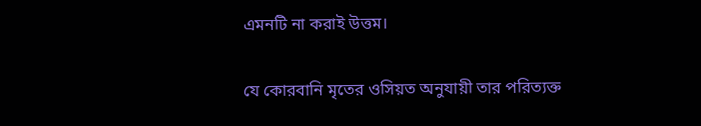এমনটি না করাই উত্তম।

যে কোরবানি মৃতের ওসিয়ত অনুযায়ী তার পরিত্যক্ত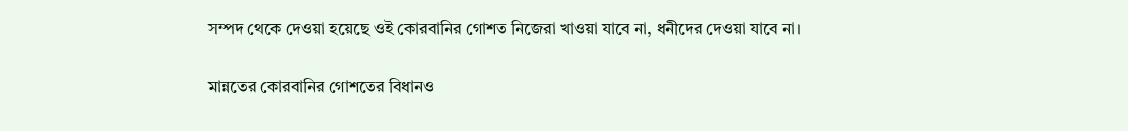সম্পদ থেকে দেওয়া হয়েছে ওই কোরবানির গোশত নিজেরা খাওয়া যাবে না, ধনীদের দেওয়া যাবে না।

মান্নতের কোরবানির গোশতের বিধানও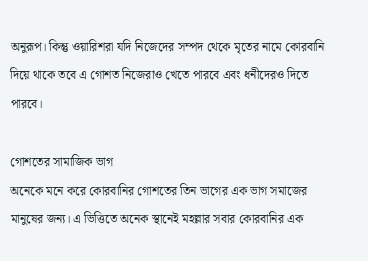অনুরূপ। কিন্তু ওয়ারিশরা যদি নিজেদের সম্পদ থেকে মৃতের নামে কোরবানি দিয়ে থাকে তবে এ গোশত নিজেরাও খেতে পারবে এবং ধনীদেরও দিতে পারবে।

গোশতের সামাজিক ভাগ
অনেকে মনে করে কোরবানির গোশতের তিন ভাগের এক ভাগ সমাজের মানুষের জন্য। এ ভিত্তিতে অনেক স্থানেই মহল্লার সবার কোরবানির এক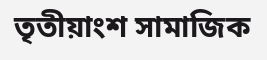তৃতীয়াংশ সামাজিক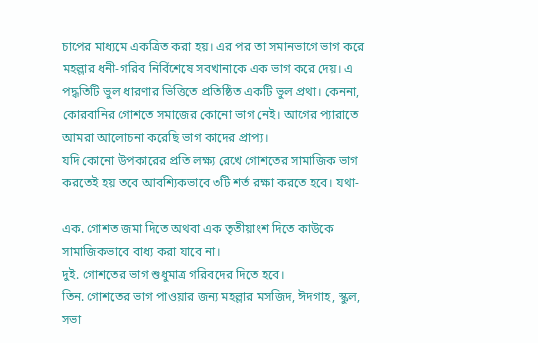চাপের মাধ্যমে একত্রিত করা হয়। এর পর তা সমানভাগে ভাগ করে মহল্লার ধনী-গরিব নির্বিশেষে সবখানাকে এক ভাগ করে দেয়। এ পদ্ধতিটি ভুল ধারণার ভিত্তিতে প্রতিষ্ঠিত একটি ভুল প্রথা। কেননা, কোরবানির গোশতে সমাজের কোনো ভাগ নেই। আগের প্যারাতে আমরা আলোচনা করেছি ভাগ কাদের প্রাপ্য।
যদি কোনো উপকারের প্রতি লক্ষ্য রেখে গোশতের সামাজিক ভাগ করতেই হয় তবে আবশ্যিকভাবে ৩টি শর্ত রক্ষা করতে হবে। যথা-

এক. গোশত জমা দিতে অথবা এক তৃতীয়াংশ দিতে কাউকে সামাজিকভাবে বাধ্য করা যাবে না।
দুই. গোশতের ভাগ শুধুমাত্র গরিবদের দিতে হবে।
তিন. গোশতের ভাগ পাওয়ার জন্য মহল্লার মসজিদ, ঈদগাহ, স্কুল, সভা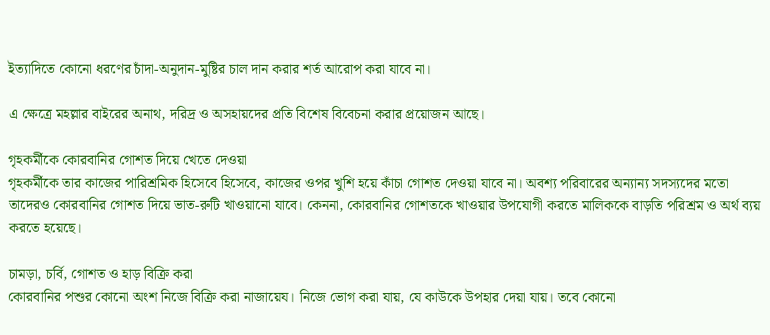ইত্যাদিতে কোনো ধরণের চাঁদা-অনুদান-মুষ্টির চাল দান করার শর্ত আরোপ করা যাবে না।

এ ক্ষেত্রে মহল্লার বাইরের অনাথ, দরিদ্র ও অসহায়দের প্রতি বিশেষ বিবেচনা করার প্রয়োজন আছে।

গৃহকর্মীকে কোরবানির গোশত দিয়ে খেতে দেওয়া
গৃহকর্মীকে তার কাজের পারিশ্রমিক হিসেবে হিসেবে, কাজের ওপর খুশি হয়ে কাঁচা গোশত দেওয়া যাবে না। অবশ্য পরিবারের অন্যান্য সদস্যদের মতো তাদেরও কোরবানির গোশত দিয়ে ভাত-রুটি খাওয়ানো যাবে। কেননা, কোরবানির গোশতকে খাওয়ার উপযোগী করতে মালিককে বাড়তি পরিশ্রম ও অর্থ ব্যয় করতে হয়েছে।

চামড়া, চর্বি, গোশত ও হাড় বিক্রি করা
কোরবানির পশুর কোনো অংশ নিজে বিক্রি করা নাজায়েয। নিজে ভোগ করা যায়, যে কাউকে উপহার দেয়া যায়। তবে কোনো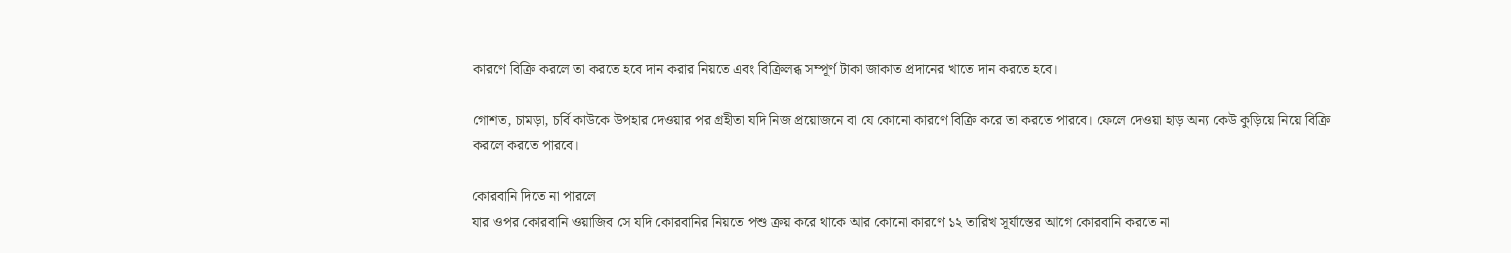কারণে বিক্রি করলে তা করতে হবে দান করার নিয়তে এবং বিক্রিলব্ধ সম্পূর্ণ টাকা জাকাত প্রদানের খাতে দান করতে হবে।

গোশত, চামড়া, চর্বি কাউকে উপহার দেওয়ার পর গ্রহীতা যদি নিজ প্রয়োজনে বা যে কোনো কারণে বিক্রি করে তা করতে পারবে। ফেলে দেওয়া হাড় অন্য কেউ কুড়িয়ে নিয়ে বিক্রি করলে করতে পারবে।

কোরবানি দিতে না পারলে
যার ওপর কোরবানি ওয়াজিব সে যদি কোরবানির নিয়তে পশু ক্রয় করে থাকে আর কোনো কারণে ১২ তারিখ সূর্যাস্তের আগে কোরবানি করতে না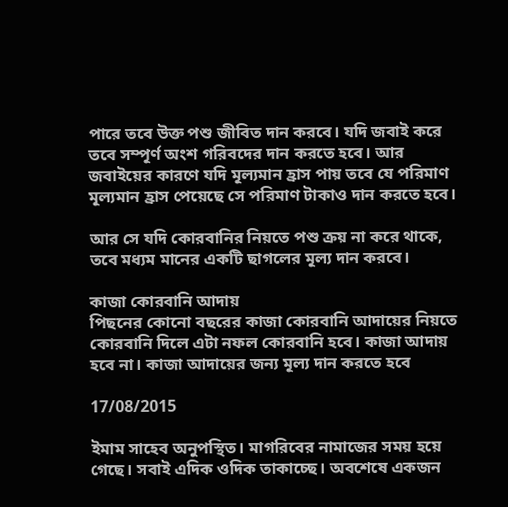পারে তবে উক্ত পশু জীবিত দান করবে। যদি জবাই করে তবে সম্পূর্ণ অংশ গরিবদের দান করতে হবে। আর জবাইয়ের কারণে যদি মূল্যমান হ্রাস পায় তবে যে পরিমাণ মূল্যমান হ্রাস পেয়েছে সে পরিমাণ টাকাও দান করতে হবে।

আর সে যদি কোরবানির নিয়তে পশু ক্রয় না করে থাকে, তবে মধ্যম মানের একটি ছাগলের মূল্য দান করবে।

কাজা কোরবানি আদায়
পিছনের কোনো বছরের কাজা কোরবানি আদায়ের নিয়তে কোরবানি দিলে এটা নফল কোরবানি হবে। কাজা আদায় হবে না। কাজা আদায়ের জন্য মূল্য দান করতে হবে

17/08/2015

ইমাম সাহেব অনুপস্থিত। মাগরিবের নামাজের সময় হয়ে গেছে। সবাই এদিক ওদিক তাকাচ্ছে। অবশেষে একজন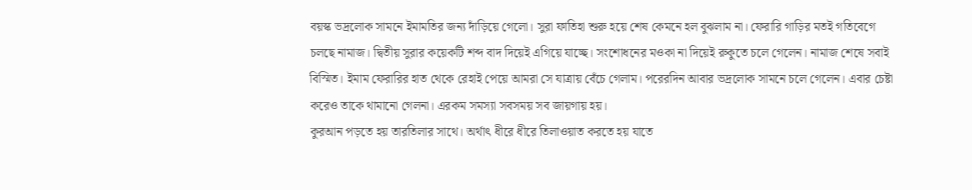বয়স্ক ভদ্রলোক সামনে ইমামতির জন্য দাঁড়িয়ে গেলো। সুরা ফাতিহা শুরু হয়ে শেষ কেমনে হল বুঝলাম না। ফেরারি গাড়ির মতই গতিবেগে চলছে নামাজ। দ্বিতীয় সুরার কয়েকটি শব্দ বাদ দিয়েই এগিয়ে যাচ্ছে। সংশোধনের মওকা না দিয়েই রুকুতে চলে গেলেন। নামাজ শেষে সবাই বিস্মিত। ইমাম ফেরারির হাত থেকে রেহাই পেয়ে আমরা সে যাত্রায় বেঁচে গেলাম। পরেরদিন আবার ভদ্রলোক সামনে চলে গেলেন। এবার চেষ্টা করেও তাকে থামানো গেলনা। এরকম সমস্যা সবসময় সব জায়গায় হয়।
কুরআন পড়তে হয় তারতিলার সাথে। অর্থাৎ ধীরে ধীরে তিলাওয়াত করতে হয় যাতে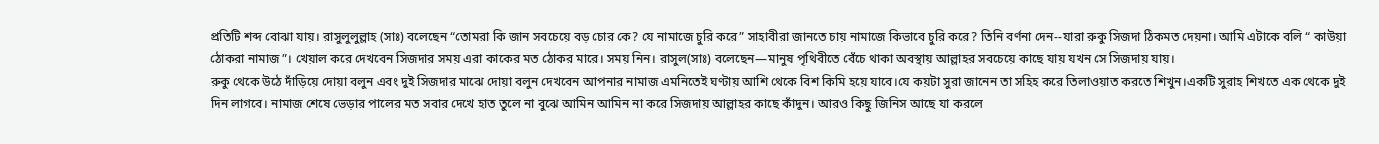প্রতিটি শব্দ বোঝা যায়। রাসুলুলুল্লাহ (সাঃ) বলেছেন “তোমরা কি জান সবচেয়ে বড় চোর কে? যে নামাজে চুরি করে” সাহাবীরা জানতে চায় নামাজে কিভাবে চুরি করে? তিনি বর্ণনা দেন--যারা রুকু সিজদা ঠিকমত দেয়না। আমি এটাকে বলি “ কাউয়া ঠোকরা নামাজ”। খেয়াল করে দেখবেন সিজদার সময় এরা কাকের মত ঠোকর মারে। সময় নিন। রাসুল(সাঃ) বলেছেন—মানুষ পৃথিবীতে বেঁচে থাকা অবস্থায় আল্লাহর সবচেয়ে কাছে যায় যখন সে সিজদায় যায়।
রুকু থেকে উঠে দাঁড়িয়ে দোয়া বলুন এবং দুই সিজদার মাঝে দোয়া বলুন দেখবেন আপনার নামাজ এমনিতেই ঘণ্টায় আশি থেকে বিশ কিমি হয়ে যাবে।যে কয়টা সুরা জানেন তা সহিহ করে তিলাওয়াত করতে শিখুন।একটি সুরাহ শিখতে এক থেকে দুই দিন লাগবে। নামাজ শেষে ভেড়ার পালের মত সবার দেখে হাত তুলে না বুঝে আমিন আমিন না করে সিজদায় আল্লাহর কাছে কাঁদুন। আরও কিছু জিনিস আছে যা করলে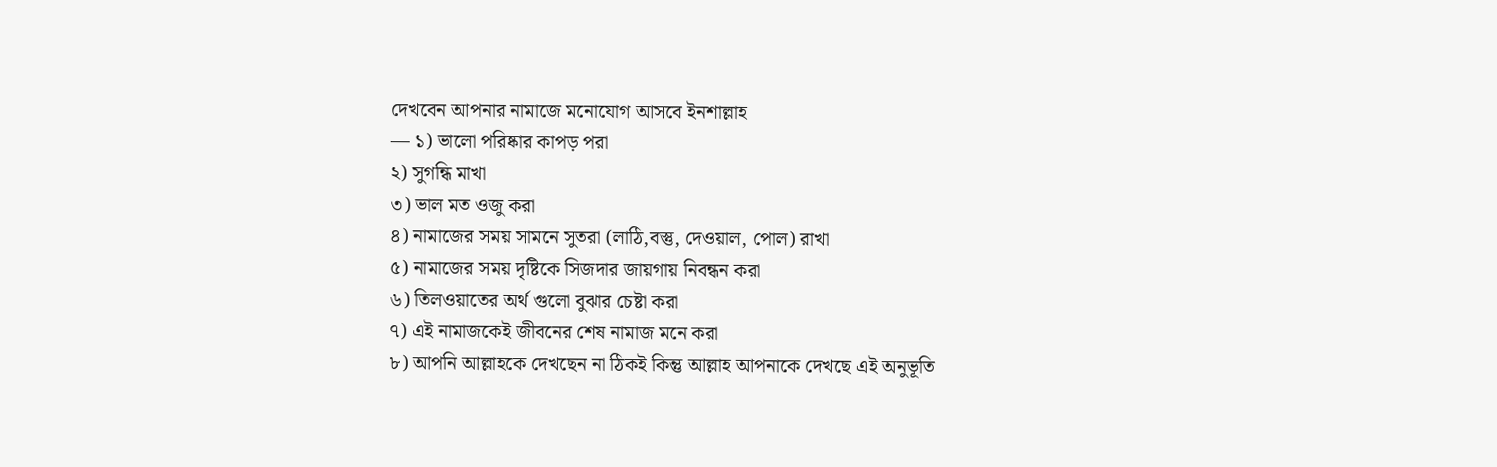দেখবেন আপনার নামাজে মনোযোগ আসবে ইনশাল্লাহ
— ১) ভালো পরিষ্কার কাপড় পরা
২) সুগন্ধি মাখা
৩) ভাল মত ওজু করা
৪) নামাজের সময় সামনে সুতরা (লাঠি,বস্তু, দেওয়াল, পোল) রাখা
৫) নামাজের সময় দৃষ্টিকে সিজদার জায়গায় নিবন্ধন করা
৬) তিলওয়াতের অর্থ গুলো বুঝার চেষ্টা করা
৭) এই নামাজকেই জীবনের শেষ নামাজ মনে করা
৮) আপনি আল্লাহকে দেখছেন না ঠিকই কিন্তু আল্লাহ আপনাকে দেখছে এই অনুভূতি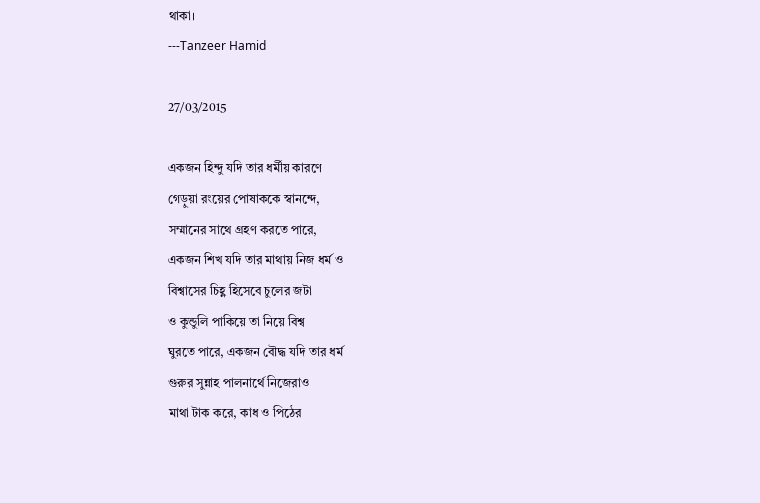থাকা।
---Tanzeer Hamid

27/03/2015

একজন হিন্দু যদি তার ধর্মীয় কারণে
গেড়ুয়া রংয়ের পোষাককে স্বানন্দে,
সম্মানের সাথে গ্রহণ করতে পারে,
একজন শিখ যদি তার মাথায় নিজ ধর্ম ও
বিশ্বাসের চিহ্ণ হিসেবে চুলের জটা
ও কুন্ডুলি পাকিয়ে তা নিয়ে বিশ্ব
ঘুরতে পারে, একজন বৌদ্ধ যদি তার ধর্ম
গুরুর সুন্নাহ পালনার্থে নিজেরাও
মাথা টাক করে, কাধ ও পিঠের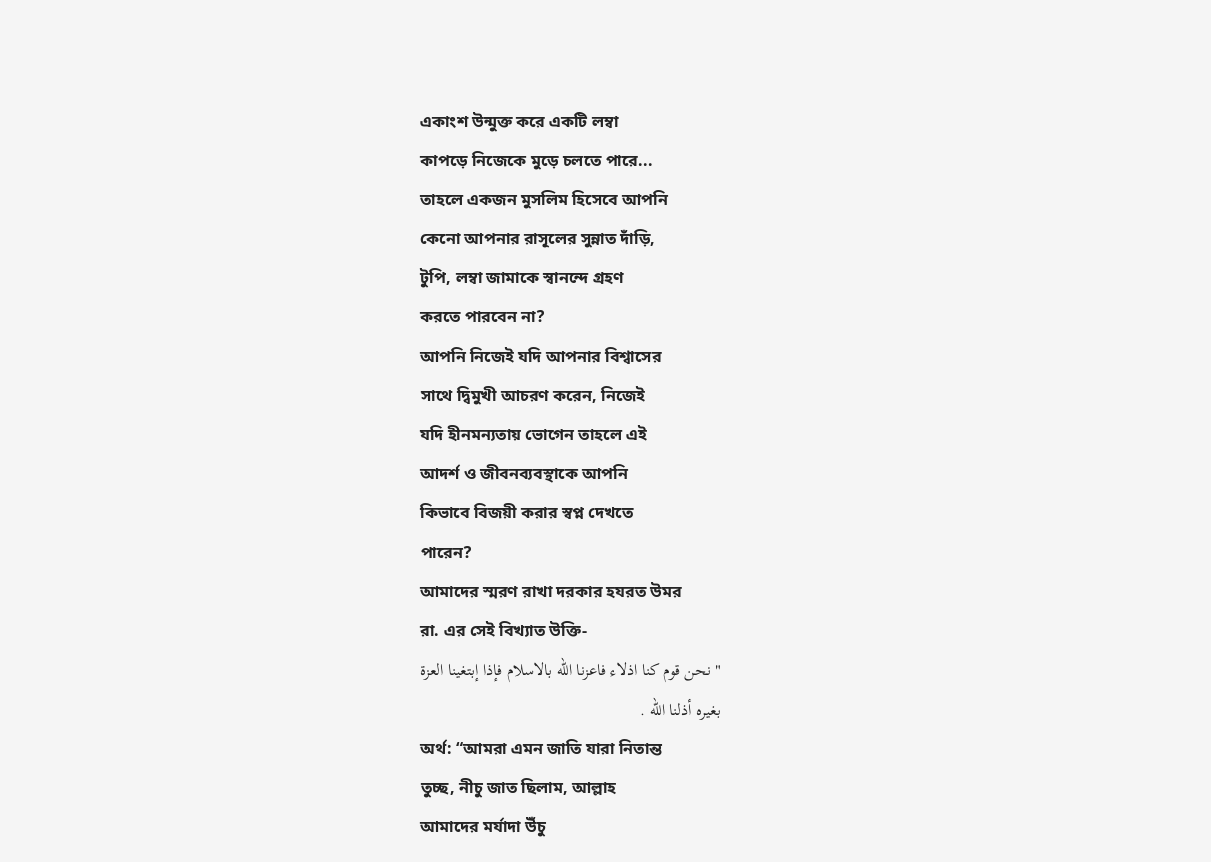একাংশ উন্মুক্ত করে একটি লম্বা
কাপড়ে নিজেকে মুড়ে চলতে পারে...
তাহলে একজন মুসলিম হিসেবে আপনি
কেনো আপনার রাসূলের সুন্নাত দাঁড়ি,
টুপি, লম্বা জামাকে স্বানন্দে গ্রহণ
করতে পারবেন না?
আপনি নিজেই যদি আপনার বিশ্বাসের
সাথে দ্বিমুখী আচরণ করেন, নিজেই
যদি হীনমন্যতায় ভোগেন তাহলে এই
আদর্শ ও জীবনব্যবস্থাকে আপনি
কিভাবে বিজয়ী করার স্বপ্ন দেখতে
পারেন?
আমাদের স্মরণ রাখা দরকার হযরত উমর
রা. এর সেই বিখ্যাত উক্তি-
" نحن قوم كنا اذلاء فاعزنا الله بالاسلام فإذا إبتغينا العزة
بغيره أذلنا الله .
অর্থ: “আমরা এমন জাতি যারা নিতান্ত
তুচ্ছ, নীচু জাত ছিলাম, আল্লাহ
আমাদের মর্যাদা উঁচু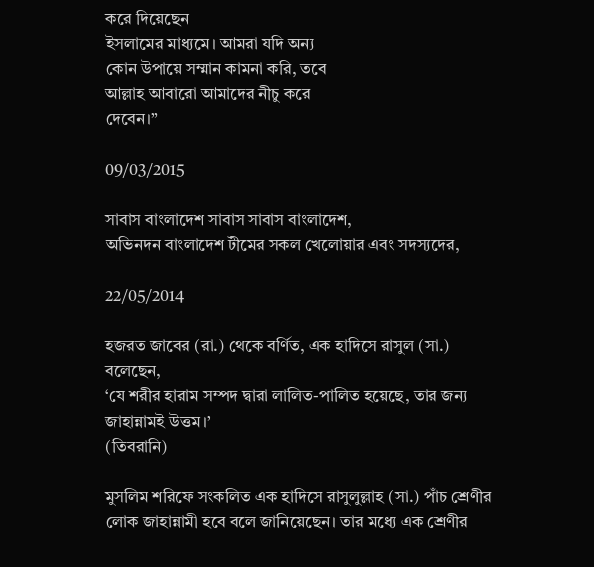করে দিয়েছেন
ইসলামের মাধ্যমে। আমরা যদি অন্য
কোন উপায়ে সম্মান কামনা করি, তবে
আল্লাহ আবারো আমাদের নীচু করে
দেবেন।”

09/03/2015

সাবাস বাংলাদেশ সাবাস সাবাস বাংলাদেশ,
অভিনদন বাংলাদেশ টীমের সকল খেলোয়ার এবং সদস্যদের,

22/05/2014

হজরত জাবের (রা.) থেকে বর্ণিত, এক হাদিসে রাসুল (সা.) বলেছেন,
‘যে শরীর হারাম সম্পদ দ্বারা লালিত-পালিত হয়েছে, তার জন্য জাহান্নামই উত্তম।’
(তিবরানি)

মুসলিম শরিফে সংকলিত এক হাদিসে রাসুলুল্লাহ (সা.) পাঁচ শ্রেণীর লোক জাহান্নামী হবে বলে জানিয়েছেন। তার মধ্যে এক শ্রেণীর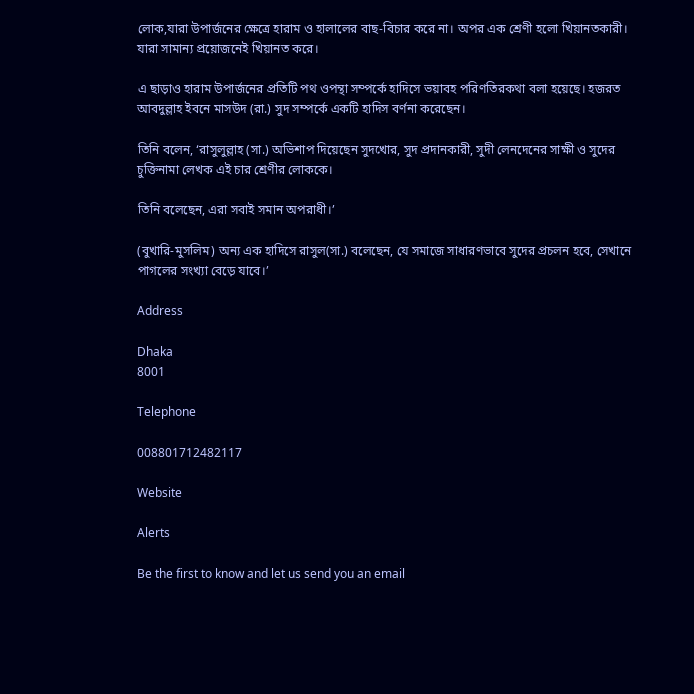লোক,যারা উপার্জনের ক্ষেত্রে হারাম ও হালালের বাছ-বিচার করে না। অপর এক শ্রেণী হলো খিয়ানতকারী। যারা সামান্য প্রয়োজনেই খিয়ানত করে।

এ ছাড়াও হারাম উপার্জনের প্রতিটি পথ ওপন্থা সম্পর্কে হাদিসে ভয়াবহ পরিণতিরকথা বলা হয়েছে। হজরত আবদুল্লাহ ইবনে মাসউদ (রা.) সুদ সম্পর্কে একটি হাদিস বর্ণনা করেছেন।

তিনি বলেন, ‘রাসুলুল্লাহ (সা.) অভিশাপ দিয়েছেন সুদখোর, সুদ প্রদানকারী, সুদী লেনদেনের সাক্ষী ও সুদের চুক্তিনামা লেখক এই চার শ্রেণীর লোককে।

তিনি বলেছেন, এরা সবাই সমান অপরাধী।’

(বুখারি-মুসলিম) অন্য এক হাদিসে রাসুল(সা.) বলেছেন, যে সমাজে সাধারণভাবে সুদের প্রচলন হবে, সেখানে পাগলের সংখ্যা বেড়ে যাবে।’

Address

Dhaka
8001

Telephone

008801712482117

Website

Alerts

Be the first to know and let us send you an email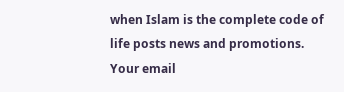when Islam is the complete code of life posts news and promotions. Your email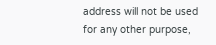address will not be used for any other purpose,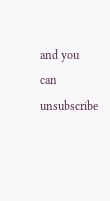and you can unsubscribe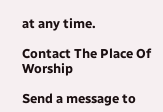at any time.

Contact The Place Of Worship

Send a message to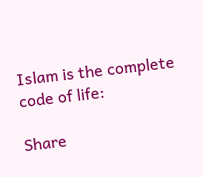Islam is the complete code of life:

Share